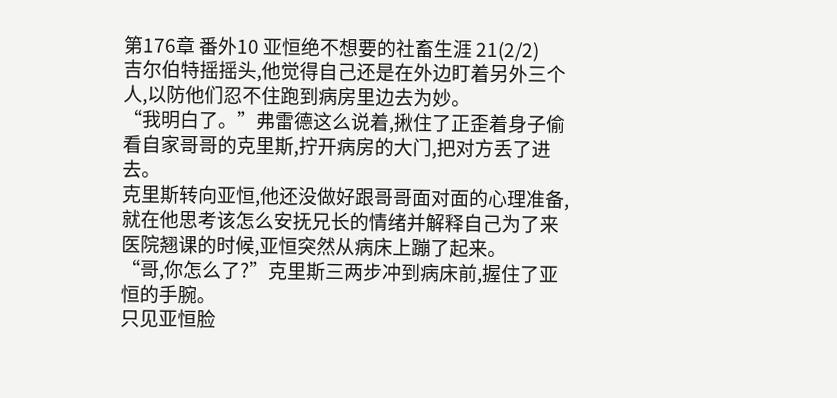第176章 番外10 亚恒绝不想要的社畜生涯 21(2/2)
吉尔伯特摇摇头,他觉得自己还是在外边盯着另外三个人,以防他们忍不住跑到病房里边去为妙。
“我明白了。”弗雷德这么说着,揪住了正歪着身子偷看自家哥哥的克里斯,拧开病房的大门,把对方丢了进去。
克里斯转向亚恒,他还没做好跟哥哥面对面的心理准备,就在他思考该怎么安抚兄长的情绪并解释自己为了来医院翘课的时候,亚恒突然从病床上蹦了起来。
“哥,你怎么了?”克里斯三两步冲到病床前,握住了亚恒的手腕。
只见亚恒脸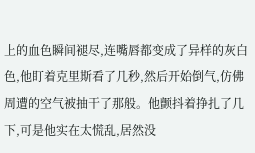上的血色瞬间褪尽,连嘴唇都变成了异样的灰白色,他盯着克里斯看了几秒,然后开始倒气,仿佛周遭的空气被抽干了那般。他颤抖着挣扎了几下,可是他实在太慌乱,居然没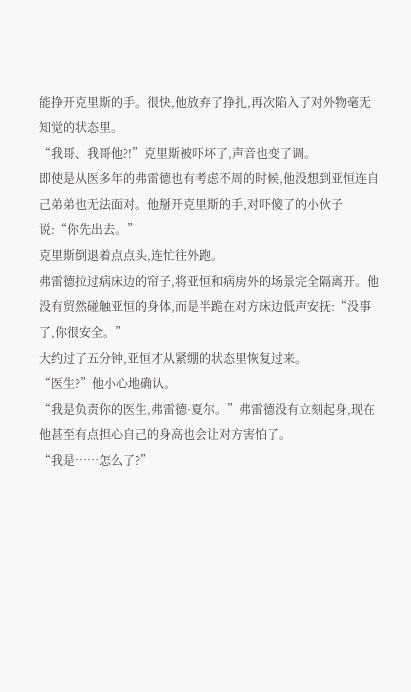能挣开克里斯的手。很快,他放弃了挣扎,再次陷入了对外物毫无知觉的状态里。
“我哥、我哥他?!”克里斯被吓坏了,声音也变了调。
即使是从医多年的弗雷德也有考虑不周的时候,他没想到亚恒连自己弟弟也无法面对。他掰开克里斯的手,对吓傻了的小伙子说:“你先出去。”
克里斯倒退着点点头,连忙往外跑。
弗雷德拉过病床边的帘子,将亚恒和病房外的场景完全隔离开。他没有贸然碰触亚恒的身体,而是半跪在对方床边低声安抚:“没事了,你很安全。”
大约过了五分钟,亚恒才从紧绷的状态里恢复过来。
“医生?”他小心地确认。
“我是负责你的医生,弗雷德·夏尔。”弗雷德没有立刻起身,现在他甚至有点担心自己的身高也会让对方害怕了。
“我是……怎么了?”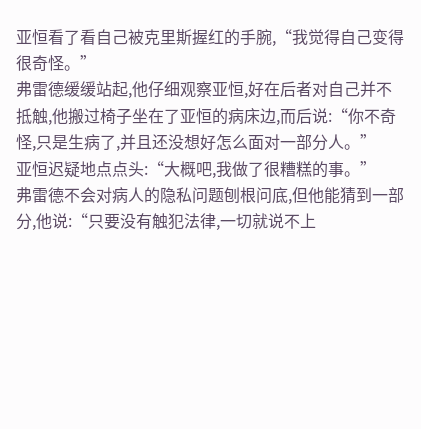亚恒看了看自己被克里斯握红的手腕,“我觉得自己变得很奇怪。”
弗雷德缓缓站起,他仔细观察亚恒,好在后者对自己并不抵触,他搬过椅子坐在了亚恒的病床边,而后说:“你不奇怪,只是生病了,并且还没想好怎么面对一部分人。”
亚恒迟疑地点点头:“大概吧,我做了很糟糕的事。”
弗雷德不会对病人的隐私问题刨根问底,但他能猜到一部分,他说:“只要没有触犯法律,一切就说不上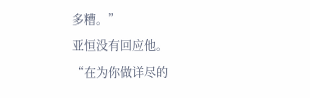多糟。”
亚恒没有回应他。
“在为你做详尽的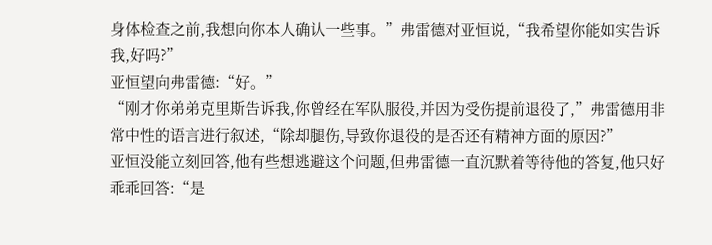身体检查之前,我想向你本人确认一些事。”弗雷德对亚恒说,“我希望你能如实告诉我,好吗?”
亚恒望向弗雷德:“好。”
“刚才你弟弟克里斯告诉我,你曾经在军队服役,并因为受伤提前退役了,”弗雷德用非常中性的语言进行叙述,“除却腿伤,导致你退役的是否还有精神方面的原因?”
亚恒没能立刻回答,他有些想逃避这个问题,但弗雷德一直沉默着等待他的答复,他只好乖乖回答:“是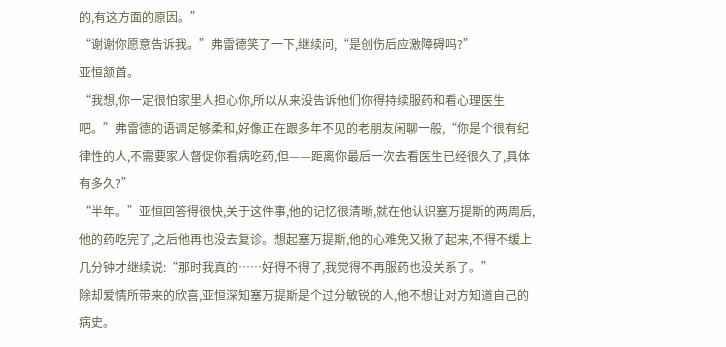的,有这方面的原因。”
“谢谢你愿意告诉我。”弗雷德笑了一下,继续问,“是创伤后应激障碍吗?”
亚恒颔首。
“我想,你一定很怕家里人担心你,所以从来没告诉他们你得持续服药和看心理医生吧。”弗雷德的语调足够柔和,好像正在跟多年不见的老朋友闲聊一般,“你是个很有纪律性的人,不需要家人督促你看病吃药,但——距离你最后一次去看医生已经很久了,具体有多久?”
“半年。”亚恒回答得很快,关于这件事,他的记忆很清晰,就在他认识塞万提斯的两周后,他的药吃完了,之后他再也没去复诊。想起塞万提斯,他的心难免又揪了起来,不得不缓上几分钟才继续说:“那时我真的……好得不得了,我觉得不再服药也没关系了。”
除却爱情所带来的欣喜,亚恒深知塞万提斯是个过分敏锐的人,他不想让对方知道自己的病史。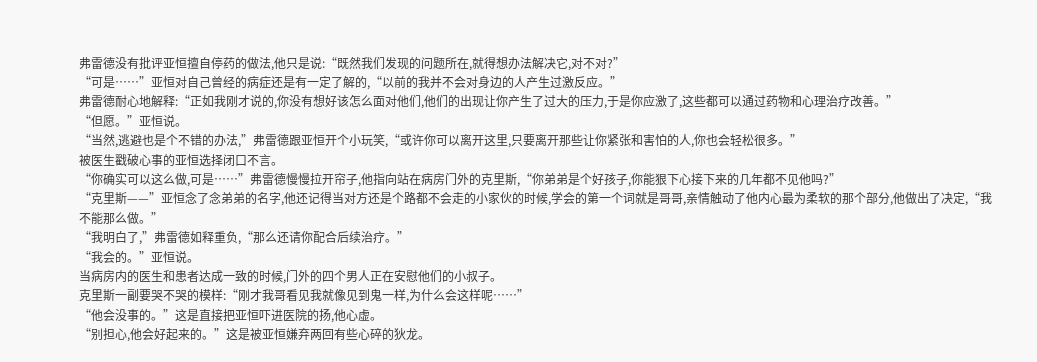弗雷德没有批评亚恒擅自停药的做法,他只是说:“既然我们发现的问题所在,就得想办法解决它,对不对?”
“可是……”亚恒对自己曾经的病症还是有一定了解的,“以前的我并不会对身边的人产生过激反应。”
弗雷德耐心地解释:“正如我刚才说的,你没有想好该怎么面对他们,他们的出现让你产生了过大的压力,于是你应激了,这些都可以通过药物和心理治疗改善。”
“但愿。”亚恒说。
“当然,逃避也是个不错的办法,”弗雷德跟亚恒开个小玩笑,“或许你可以离开这里,只要离开那些让你紧张和害怕的人,你也会轻松很多。”
被医生戳破心事的亚恒选择闭口不言。
“你确实可以这么做,可是……”弗雷德慢慢拉开帘子,他指向站在病房门外的克里斯,“你弟弟是个好孩子,你能狠下心接下来的几年都不见他吗?”
“克里斯——”亚恒念了念弟弟的名字,他还记得当对方还是个路都不会走的小家伙的时候,学会的第一个词就是哥哥,亲情触动了他内心最为柔软的那个部分,他做出了决定,“我不能那么做。”
“我明白了,”弗雷德如释重负,“那么还请你配合后续治疗。”
“我会的。”亚恒说。
当病房内的医生和患者达成一致的时候,门外的四个男人正在安慰他们的小叔子。
克里斯一副要哭不哭的模样:“刚才我哥看见我就像见到鬼一样,为什么会这样呢……”
“他会没事的。”这是直接把亚恒吓进医院的扬,他心虚。
“别担心,他会好起来的。”这是被亚恒嫌弃两回有些心碎的狄龙。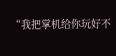“我把掌机给你玩好不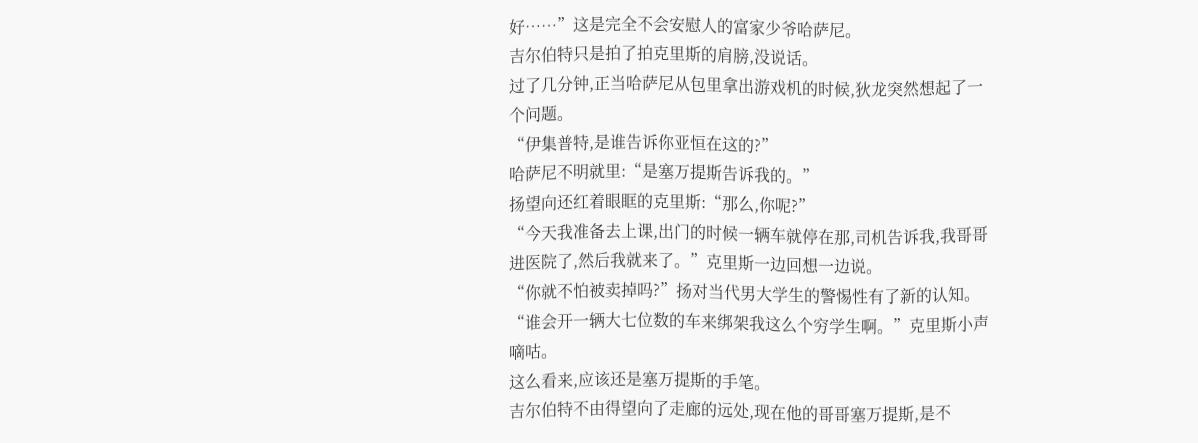好……”这是完全不会安慰人的富家少爷哈萨尼。
吉尔伯特只是拍了拍克里斯的肩膀,没说话。
过了几分钟,正当哈萨尼从包里拿出游戏机的时候,狄龙突然想起了一个问题。
“伊集普特,是谁告诉你亚恒在这的?”
哈萨尼不明就里:“是塞万提斯告诉我的。”
扬望向还红着眼眶的克里斯:“那么,你呢?”
“今天我准备去上课,出门的时候一辆车就停在那,司机告诉我,我哥哥进医院了,然后我就来了。”克里斯一边回想一边说。
“你就不怕被卖掉吗?”扬对当代男大学生的警惕性有了新的认知。
“谁会开一辆大七位数的车来绑架我这么个穷学生啊。”克里斯小声嘀咕。
这么看来,应该还是塞万提斯的手笔。
吉尔伯特不由得望向了走廊的远处,现在他的哥哥塞万提斯,是不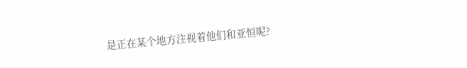是正在某个地方注视着他们和亚恒呢?